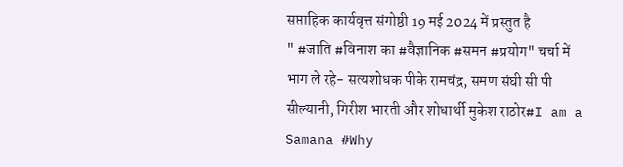सप्ताहिक कार्यवृत्त संगोष्ठी 19 मई 2024 में प्रस्तुत है
" #जाति #विनाश का #वैज्ञानिक #समन #प्रयोग" चर्चा में भाग ले रहे- सत्यशोधक पीके रामचंद्र, समण संघी सी पी सील्यानी, गिरीश भारती और शोधार्थी मुकेश राठोर#I am a Samana #Why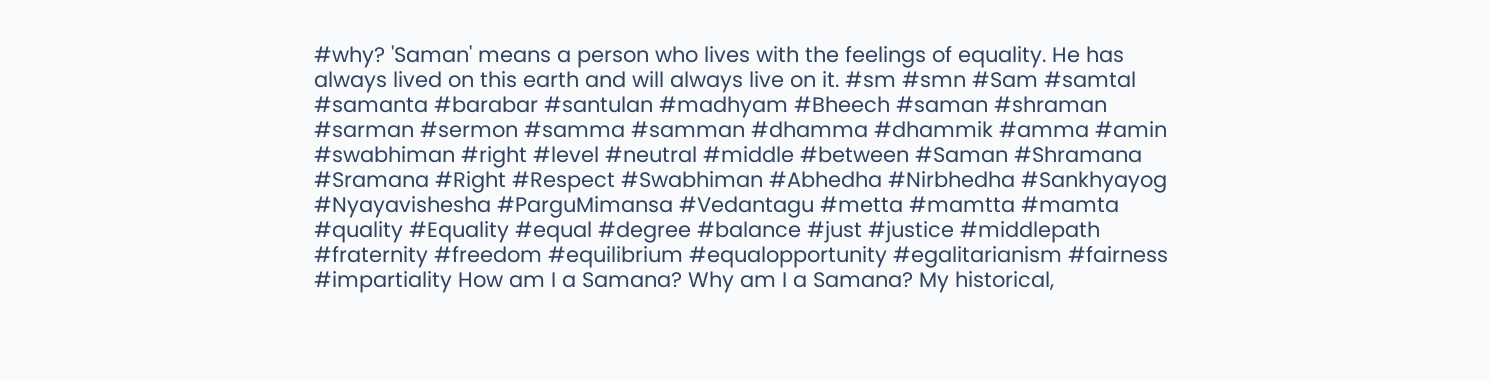#why? 'Saman' means a person who lives with the feelings of equality. He has always lived on this earth and will always live on it. #sm #smn #Sam #samtal #samanta #barabar #santulan #madhyam #Bheech #saman #shraman #sarman #sermon #samma #samman #dhamma #dhammik #amma #amin #swabhiman #right #level #neutral #middle #between #Saman #Shramana #Sramana #Right #Respect #Swabhiman #Abhedha #Nirbhedha #Sankhyayog #Nyayavishesha #ParguMimansa #Vedantagu #metta #mamtta #mamta #quality #Equality #equal #degree #balance #just #justice #middlepath #fraternity #freedom #equilibrium #equalopportunity #egalitarianism #fairness #impartiality How am I a Samana? Why am I a Samana? My historical,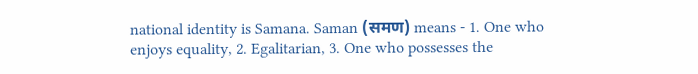national identity is Samana. Saman (समण) means - 1. One who enjoys equality, 2. Egalitarian, 3. One who possesses the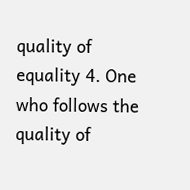quality of equality 4. One who follows the quality of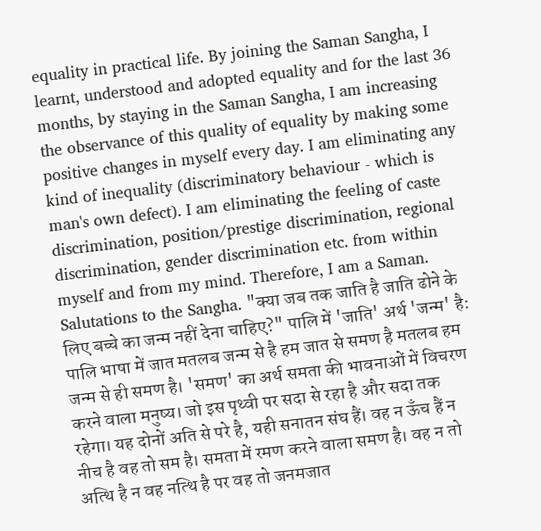equality in practical life. By joining the Saman Sangha, I learnt, understood and adopted equality and for the last 36 months, by staying in the Saman Sangha, I am increasing the observance of this quality of equality by making some positive changes in myself every day. I am eliminating any kind of inequality (discriminatory behaviour - which is man's own defect). I am eliminating the feeling of caste discrimination, position/prestige discrimination, regional discrimination, gender discrimination etc. from within myself and from my mind. Therefore, I am a Saman. Salutations to the Sangha. "क्या जब तक जाति है जाति ढोने के लिए बच्चे का जन्म नहीं देना चाहिए?" पालि में 'जाति' अर्थ 'जन्म' है: पालि भाषा में जात मतलब जन्म से है हम जात से समण है मतलब हम जन्म से ही समण है। 'समण' का अर्थ समता की भावनाओं में विचरण करने वाला मनुष्य। जो इस पृथ्वी पर सदा से रहा है और सदा तक रहेगा। यह दोनों अति से परे है, यही सनातन संघ हैं। वह न ऊँच हैं न नीच है वह तो सम है। समता में रमण करने वाला समण है। वह न तो अत्थि है न वह नत्थि है पर वह तो जनमजात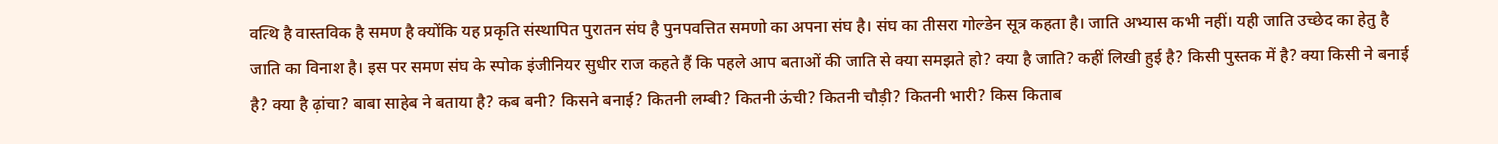वत्थि है वास्तविक है समण है क्योंकि यह प्रकृति संस्थापित पुरातन संघ है पुनपवत्तित समणो का अपना संघ है। संघ का तीसरा गोल्डेन सूत्र कहता है। जाति अभ्यास कभी नहीं। यही जाति उच्छेद का हेतु है जाति का विनाश है। इस पर समण संघ के स्पोक इंजीनियर सुधीर राज कहते हैं कि पहले आप बताओं की जाति से क्या समझते हो? क्या है जाति? कहीं लिखी हुई है? किसी पुस्तक में है? क्या किसी ने बनाई है? क्या है ढ़ांचा? बाबा साहेब ने बताया है? कब बनी? किसने बनाई? कितनी लम्बी? कितनी ऊंची? कितनी चौड़ी? कितनी भारी? किस किताब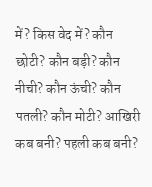में? किस वेद में? कौन छोटी? कौन बड़ी? कौन नीची? कौन ऊंची? कौन पतली? कौन मोटी? आखिरी कब बनी? पहली कब बनी?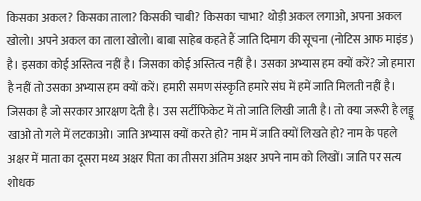किसका अकल? किसका ताला? किसकी चाबी? किसका चाभा? थोड़ी अकल लगाओ, अपना अकल खोलो। अपने अकल का ताला खोलो। बाबा साहेब कहते हैं जाति दिमाग की सूचना (नोटिस आफ माइंड) है। इसका कोई अस्तित्व नहीं है। जिसका कोई अस्तित्व नहीं है। उसका अभ्यास हम क्यों करें? जो हमारा है नहीं तो उसका अभ्यास हम क्यों करें। हमारी समण संस्कृति हमारे संघ में हमें जाति मिलती नहीं है। जिसका है जो सरकार आरक्षण देती है। उस सर्टीफिकेट में तो जाति लिखी जाती है। तो क्या जरूरी है लड्डू खाओ तो गले में लटकाओ। जाति अभ्यास क्यों करते हो? नाम में जाति क्यों लिखते हो? नाम के पहले अक्षर में माता का दूसरा मध्य अक्षर पिता का तीसरा अंतिम अक्षर अपने नाम को लिखों। जाति पर सत्य शोधक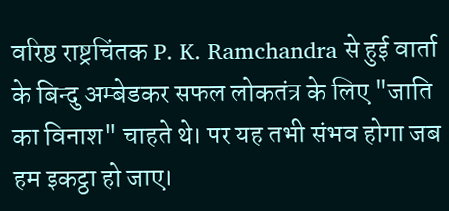वरिष्ठ राष्ट्रचिंतक P. K. Ramchandra से हुई वार्ता के बिन्दु अम्बेडकर सफल लोकतंत्र के लिए "जाति का विनाश" चाहते थे। पर यह तभी संभव होगा जब हम इकट्ठा हो जाए।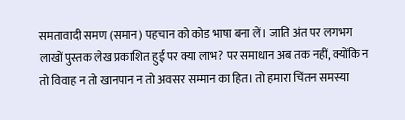समतावादी समण (समान) पहचान को कोड भाषा बना लें। जाति अंत पर लगभग लाखों पुस्तक लेख प्रकाशित हुई पर क्या लाभ? पर समाधान अब तक नहीं, क्योंकि न तो विवाह न तो खानपान न तो अवसर सम्मान का हित। तो हमारा चिंतन समस्या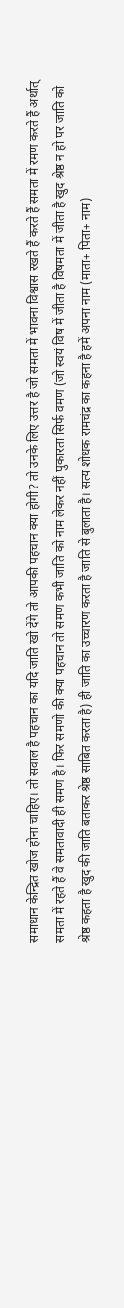समाधान केन्द्रित खोज होना चाहिए। तो सवाल है पहचान का यदि जाति खो देंगे तो आपकी पहचान क्या होगी? तो उनके लिए उत्तर है जो समता में भावना विश्वास रखते हैं करते हैं समता में रमण करते हैं अर्थात् समता में रहते हैं वे समतावादी ही समण है। फिर समणो की क्या पहचान तो समण कभी जाति को नाम लेकर नहीं पुकारता सिर्फ वमण (जो स्वयं विष में जीता है विषमता में जीता है खुद श्रेष्ठ न हो पर जाति को श्रेष्ठ कहता है खुद की जाति बताकर श्रेष्ठ साबित करता है) ही जाति का उच्चारण करता है जाति से बुलाता है। सत्य शोधक रामचंद्र का कहना है हमें अपना नाम (माता+ पिता+ नाम)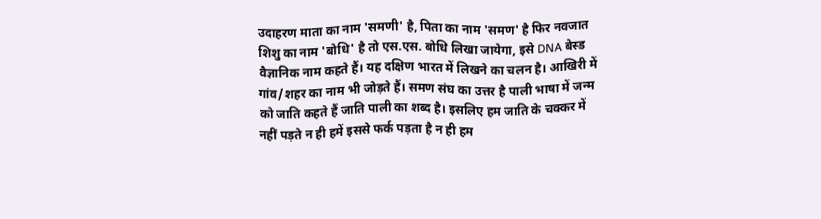उदाहरण माता का नाम 'समणी' है, पिता का नाम 'समण' है फिर नवजात शिशु का नाम 'बोधि' है तो एस.एस. बोधि लिखा जायेगा, इसे DNA बेस्ड वैज्ञानिक नाम कहते हैं। यह दक्षिण भारत में लिखने का चलन है। आखिरी में गांव/शहर का नाम भी जोड़ते हैं। समण संघ का उत्तर है पाली भाषा में जन्म को जाति कहते हैं जाति पाली का शब्द है। इसलिए हम जाति के चक्कर में नहीं पड़ते न ही हमें इससे फर्क पड़ता है न ही हम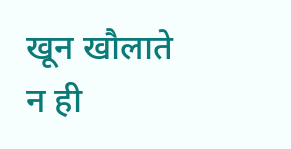खून खौलाते न ही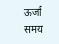ऊर्जा समय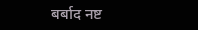बर्बाद नष्ट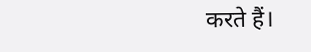करते हैं।